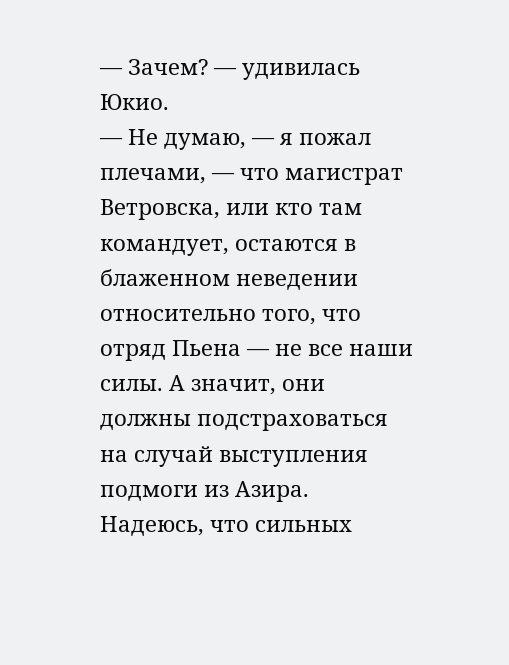— Зачем? — удивилась Юкио.
— Не думаю, — я пожал плечами, — что магистрат Ветровска, или кто там командует, остаются в блаженном неведении относительно того, что отряд Пьена — не все наши силы. А значит, они должны подстраховаться на случай выступления подмоги из Азира. Надеюсь, что сильных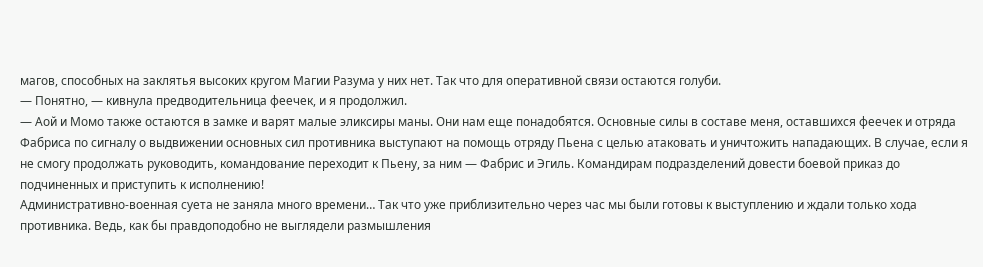магов, способных на заклятья высоких кругом Магии Разума у них нет. Так что для оперативной связи остаются голуби.
— Понятно, — кивнула предводительница феечек, и я продолжил.
— Аой и Момо также остаются в замке и варят малые эликсиры маны. Они нам еще понадобятся. Основные силы в составе меня, оставшихся феечек и отряда Фабриса по сигналу о выдвижении основных сил противника выступают на помощь отряду Пьена с целью атаковать и уничтожить нападающих. В случае, если я не смогу продолжать руководить, командование переходит к Пьену, за ним — Фабрис и Эгиль. Командирам подразделений довести боевой приказ до подчиненных и приступить к исполнению!
Административно-военная суета не заняла много времени… Так что уже приблизительно через час мы были готовы к выступлению и ждали только хода противника. Ведь, как бы правдоподобно не выглядели размышления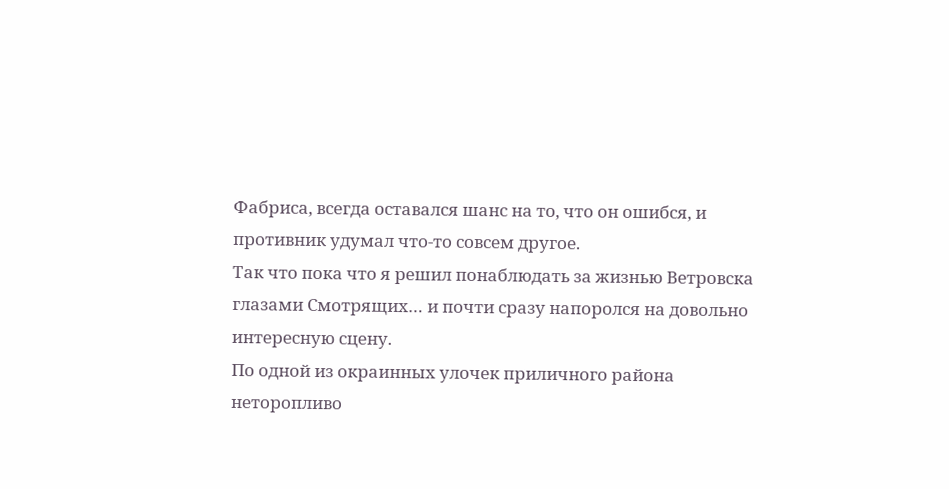Фабриса, всегда оставался шанс на то, что он ошибся, и противник удумал что-то совсем другое.
Так что пока что я решил понаблюдать за жизнью Ветровска глазами Смотрящих… и почти сразу напоролся на довольно интересную сцену.
По одной из окраинных улочек приличного района неторопливо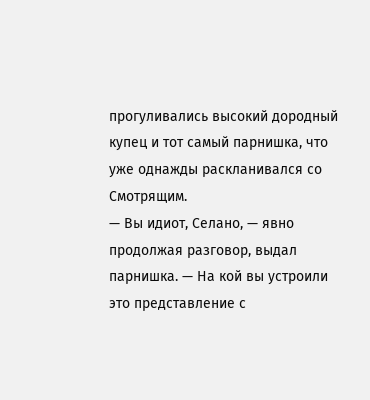прогуливались высокий дородный купец и тот самый парнишка, что уже однажды раскланивался со Смотрящим.
— Вы идиот, Селано, — явно продолжая разговор, выдал парнишка. — На кой вы устроили это представление с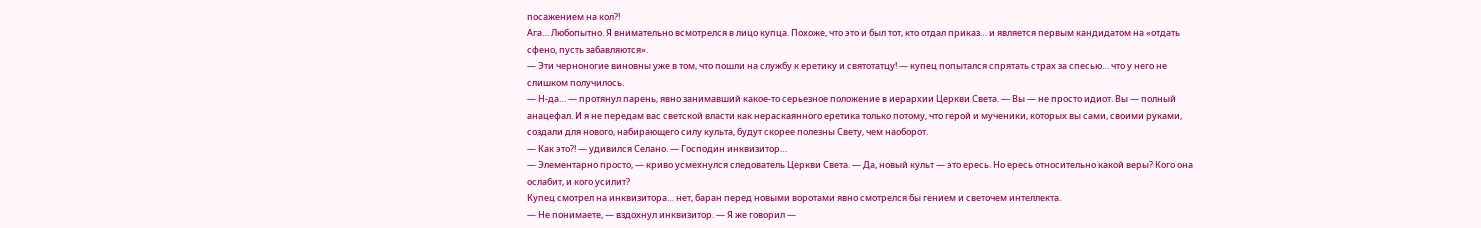посажением на кол?!
Ага… Любопытно. Я внимательно всмотрелся в лицо купца. Похоже, что это и был тот, кто отдал приказ… и является первым кандидатом на «отдать сфено, пусть забавляются».
— Эти черноногие виновны уже в том, что пошли на службу к еретику и святотатцу! — купец попытался спрятать страх за спесью… что у него не слишком получилось.
— Н-да… — протянул парень, явно занимавший какое-то серьезное положение в иерархии Церкви Света. — Вы — не просто идиот. Вы — полный анацефал. И я не передам вас светской власти как нераскаянного еретика только потому, что герой и мученики, которых вы сами, своими руками, создали для нового, набирающего силу культа, будут скорее полезны Свету, чем наоборот.
— Как это?! — удивился Селано. — Господин инквизитор…
— Элементарно просто, — криво усмехнулся следователь Церкви Света. — Да, новый культ — это ересь. Но ересь относительно какой веры? Кого она ослабит, и кого усилит?
Купец смотрел на инквизитора… нет, баран перед новыми воротами явно смотрелся бы гением и светочем интеллекта.
— Не понимаете, — вздохнул инквизитор. — Я же говорил —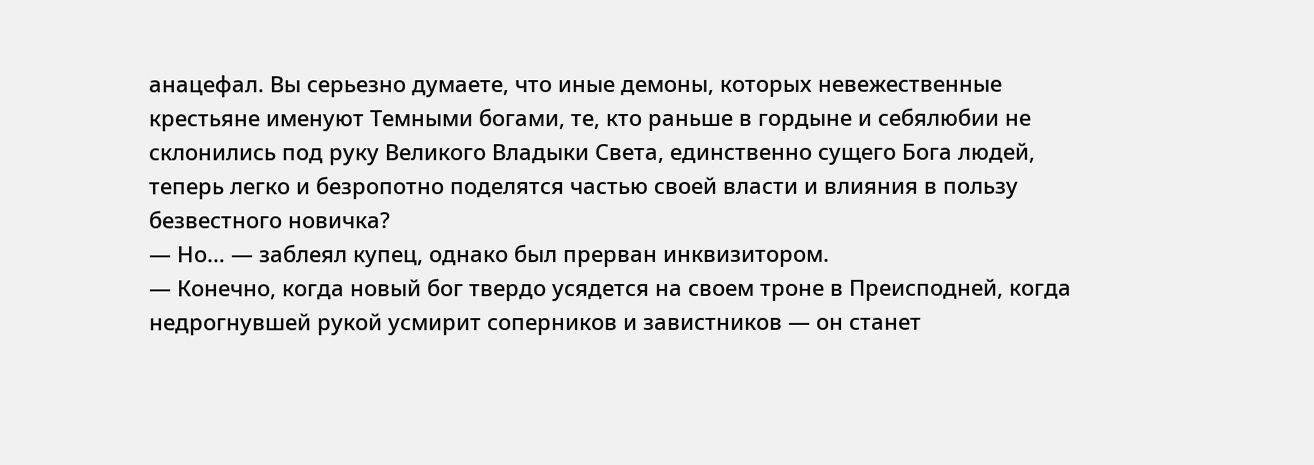анацефал. Вы серьезно думаете, что иные демоны, которых невежественные крестьяне именуют Темными богами, те, кто раньше в гордыне и себялюбии не склонились под руку Великого Владыки Света, единственно сущего Бога людей, теперь легко и безропотно поделятся частью своей власти и влияния в пользу безвестного новичка?
— Но… — заблеял купец, однако был прерван инквизитором.
— Конечно, когда новый бог твердо усядется на своем троне в Преисподней, когда недрогнувшей рукой усмирит соперников и завистников — он станет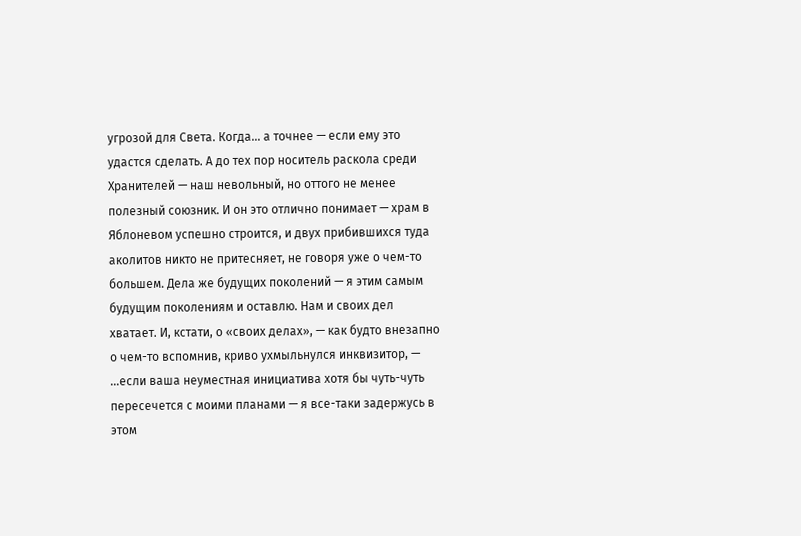угрозой для Света. Когда… а точнее — если ему это удастся сделать. А до тех пор носитель раскола среди Хранителей — наш невольный, но оттого не менее полезный союзник. И он это отлично понимает — храм в Яблоневом успешно строится, и двух прибившихся туда аколитов никто не притесняет, не говоря уже о чем-то большем. Дела же будущих поколений — я этим самым будущим поколениям и оставлю. Нам и своих дел хватает. И, кстати, о «своих делах», — как будто внезапно о чем-то вспомнив, криво ухмыльнулся инквизитор, — …если ваша неуместная инициатива хотя бы чуть-чуть пересечется с моими планами — я все-таки задержусь в этом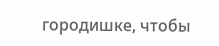городишке, чтобы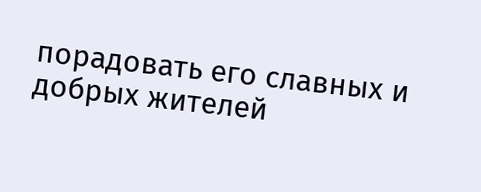порадовать его славных и добрых жителей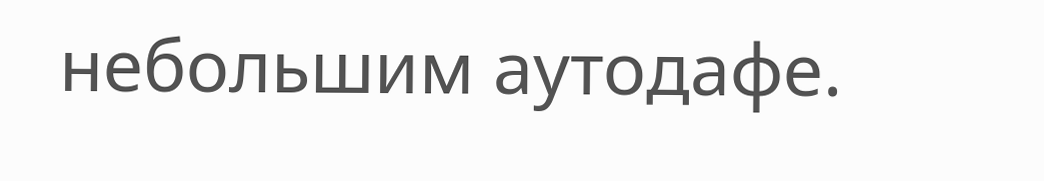небольшим аутодафе.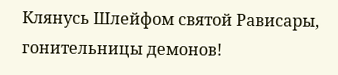Клянусь Шлейфом святой Рависары, гонительницы демонов!